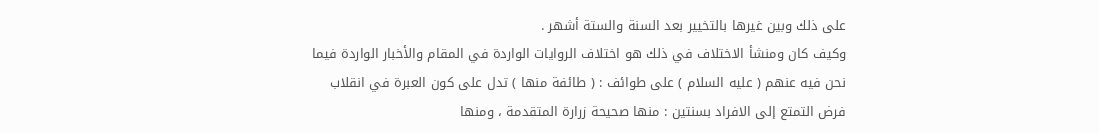على ذلك وبين غيرها بالتخيير بعد السنة والستة أشهر .
وكيف كان ومنشأ الاختلاف في ذلك هو اختلاف الروايات الواردة في المقام والأخبار الواردة فيما نحن فيه عنهم ( عليه السلام ) على طوائف : ( طائفة منها ) تدل على كون العبرة في انقلاب فرض التمتع إلى الافراد بسنتين : منها صحيحة زرارة المتقدمة ، ومنها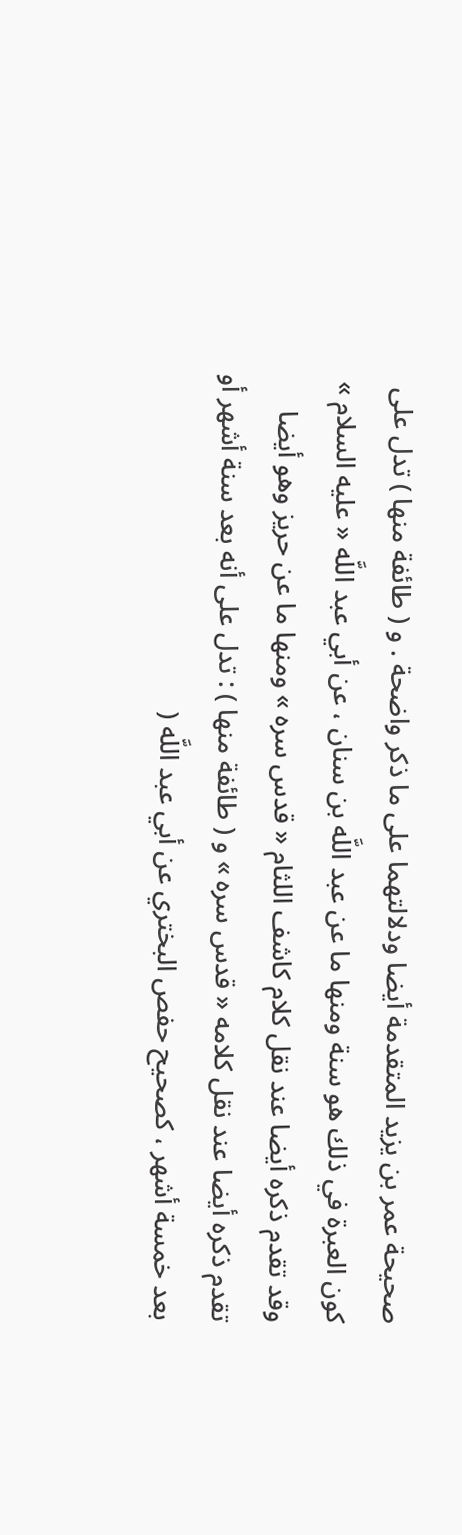صحيحة عمر بن يزيد المتقدمة أيضا ودلالتهما على ما ذكر واضحة . و ( طائفة منها ) تدل على كون العبرة في ذلك هو سنة ومنها ما عن عبد اللَّه بن سنان ، عن أبي عبد اللَّه « عليه السلام » وقد تقدم ذكره أيضا عند نقل كلام كاشف اللثام « قدس سره » ومنها ما عن حريز وهو أيضا تقدم ذكره أيضا عند نقل كلامه « قدس سره » و ( طائفة منها ) : تدل على أنه بعد سنة أشهر أو بعد خمسة أشهر ، كصحيح حفص البختري عن أبي عبد اللَّه (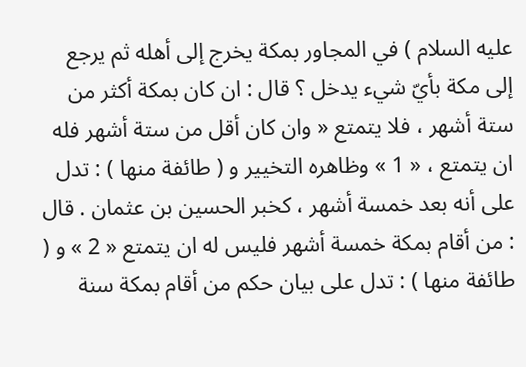عليه السلام ) في المجاور بمكة يخرج إلى أهله ثم يرجع إلى مكة بأيّ شيء يدخل ؟ قال : ان كان بمكة أكثر من ستة أشهر ، فلا يتمتع « وان كان أقل من ستة أشهر فله ان يتمتع ، « 1 » وظاهره التخيير و ( طائفة منها ) : تدل على أنه بعد خمسة أشهر ، كخبر الحسين بن عثمان . قال : من أقام بمكة خمسة أشهر فليس له ان يتمتع « 2 » و ( طائفة منها ) : تدل على بيان حكم من أقام بمكة سنة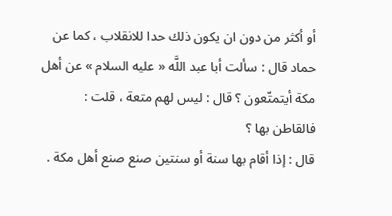أو أكثر من دون ان يكون ذلك حدا للانقلاب ، كما عن حماد قال : سألت أبا عبد اللَّه « عليه السلام » عن أهل مكة أيتمتّعون ؟ قال : ليس لهم متعة ، قلت : فالقاطن بها ؟
قال : إذا أقام بها سنة أو سنتين صنع صنع أهل مكة .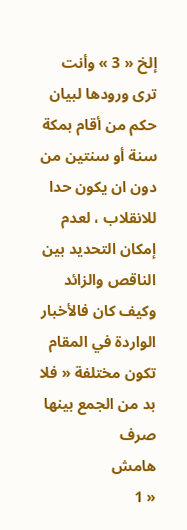إلخ « 3 » وأنت ترى ورودها لبيان حكم من أقام بمكة سنة أو سنتين من دون ان يكون حدا للانقلاب ، لعدم إمكان التحديد بين الناقص والزائد وكيف كان فالأخبار الواردة في المقام تكون مختلفة « فلا بد من الجمع بينها صرف
هامش
« 1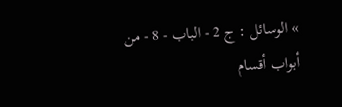» الوسائل : ج 2 - الباب - 8 - من أبواب أقسام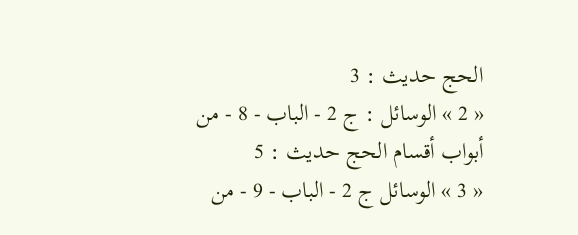الحج حديث : 3
« 2 » الوسائل : ج 2 - الباب - 8 - من أبواب أقسام الحج حديث : 5
« 3 » الوسائل ج 2 - الباب - 9 - من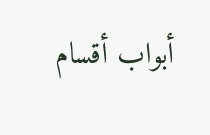أبواب أقسام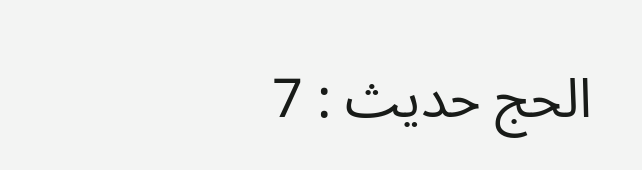الحج حديث : 7